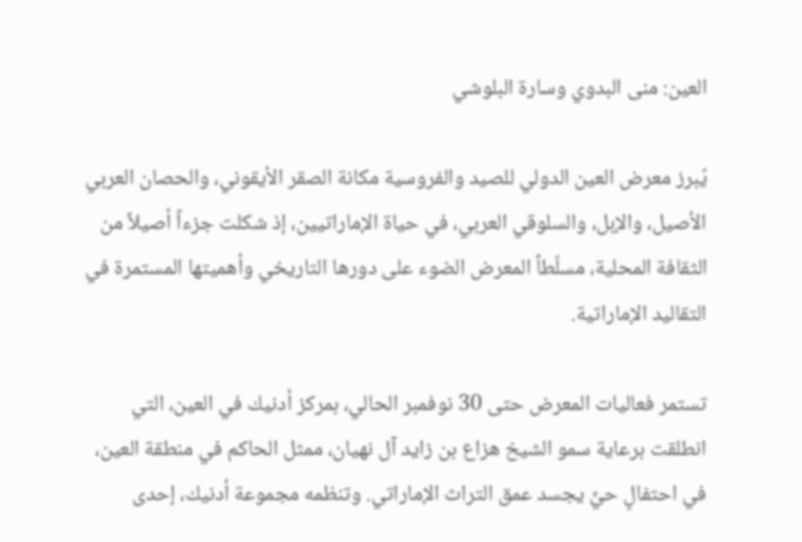العين: منى البدوي وسارة البلوشي

يُبرز معرض العين الدولي للصيد والفروسية مكانة الصقر الأيقوني، والحصان العربي الأصيل، والإبل، والسلوقي العربي، في حياة الإماراتيين، إذ شكلت جزءاً أصيلاً من الثقافة المحلية، مسلّطاً المعرض الضوء على دورها التاريخي وأهميتها المستمرة في التقاليد الإماراتية.

تستمر فعاليات المعرض حتى 30 نوفمبر الحالي، بمركز أدنيك في العين، التي انطلقت برعاية سمو الشيخ هزاع بن زايد آل نهيان، ممثل الحاكم في منطقة العين، في احتفالٍ حيٍّ يجسد عمق التراث الإماراتي. وتنظمه مجموعة أدنيك، إحدى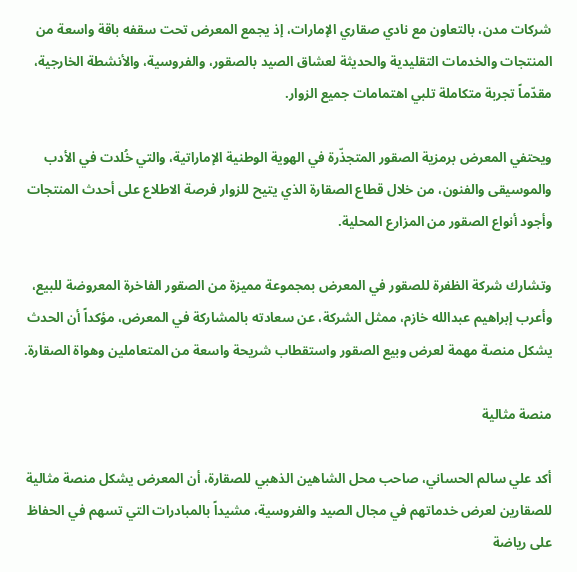شركات مدن، بالتعاون مع نادي صقاري الإمارات، إذ يجمع المعرض تحت سقفه باقة واسعة من المنتجات والخدمات التقليدية والحديثة لعشاق الصيد بالصقور، والفروسية، والأنشطة الخارجية، مقدّماً تجربة متكاملة تلبي اهتمامات جميع الزوار.

ويحتفي المعرض برمزية الصقور المتجذّرة في الهوية الوطنية الإماراتية، والتي خُلدت في الأدب والموسيقى والفنون، من خلال قطاع الصقارة الذي يتيح للزوار فرصة الاطلاع على أحدث المنتجات وأجود أنواع الصقور من المزارع المحلية.

وتشارك شركة الظفرة للصقور في المعرض بمجموعة مميزة من الصقور الفاخرة المعروضة للبيع، وأعرب إبراهيم عبدالله خازم، ممثل الشركة، عن سعادته بالمشاركة في المعرض، مؤكداً أن الحدث يشكل منصة مهمة لعرض وبيع الصقور واستقطاب شريحة واسعة من المتعاملين وهواة الصقارة.

منصة مثالية

أكد علي سالم الحساني، صاحب محل الشاهين الذهبي للصقارة، أن المعرض يشكل منصة مثالية للصقارين لعرض خدماتهم في مجال الصيد والفروسية، مشيداً بالمبادرات التي تسهم في الحفاظ على رياضة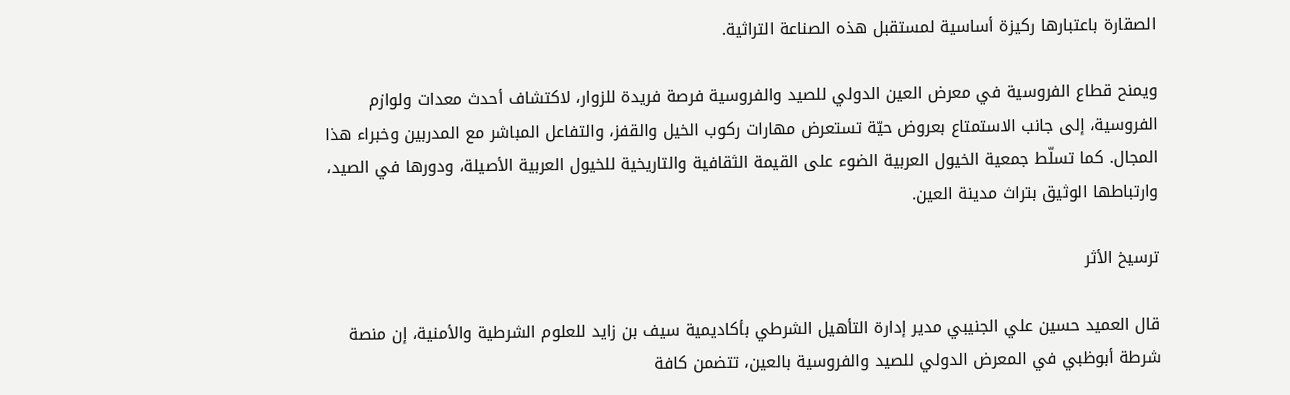الصقارة باعتبارها ركيزة أساسية لمستقبل هذه الصناعة التراثية.

ويمنح قطاع الفروسية في معرض العين الدولي للصيد والفروسية فرصة فريدة للزوار، لاكتشاف أحدث معدات ولوازم الفروسية، إلى جانب الاستمتاع بعروض حيّة تستعرض مهارات ركوب الخيل والقفز، والتفاعل المباشر مع المدربين وخبراء هذا المجال. كما تسلّط جمعية الخيول العربية الضوء على القيمة الثقافية والتاريخية للخيول العربية الأصيلة، ودورها في الصيد، وارتباطها الوثيق بتراث مدينة العين.

ترسيخ الأثر

قال العميد حسين علي الجنيبي مدير إدارة التأهيل الشرطي بأكاديمية سيف بن زايد للعلوم الشرطية والأمنية، إن منصة شرطة أبوظبي في المعرض الدولي للصيد والفروسية بالعين، تتضمن كافة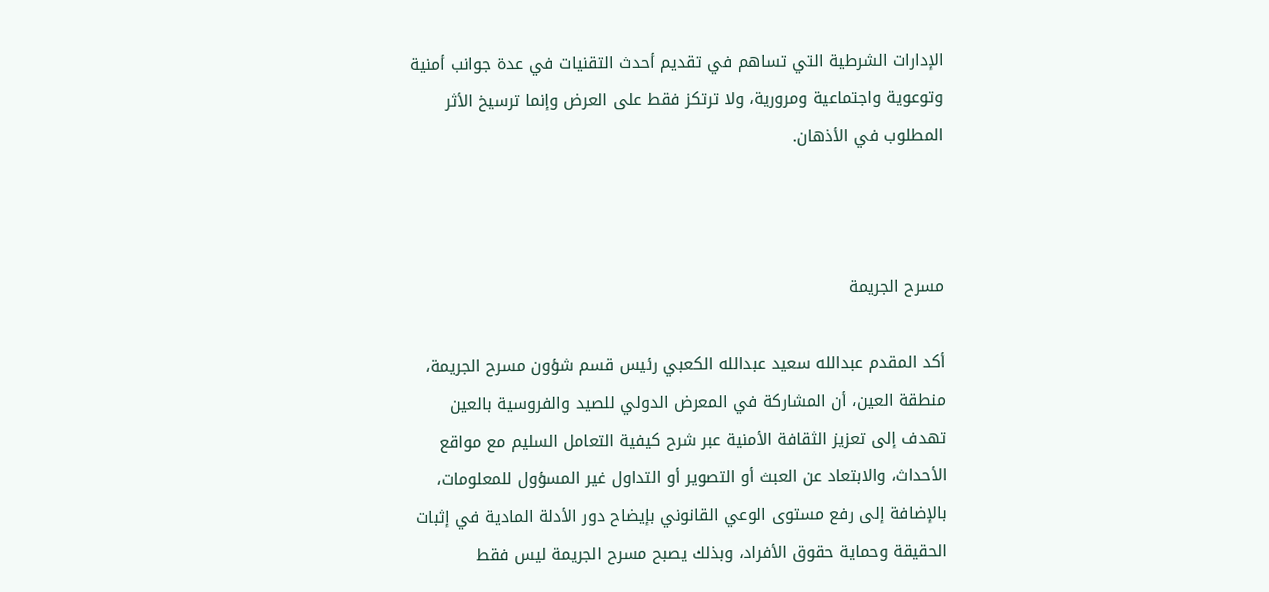الإدارات الشرطية التي تساهم في تقديم أحدث التقنيات في عدة جوانب أمنية وتوعوية واجتماعية ومرورية، ولا ترتكز فقط على العرض وإنما ترسيخ الأثر المطلوب في الأذهان.



مسرح الجريمة

أكد المقدم عبدالله سعيد عبدالله الكعبي رئيس قسم شؤون مسرح الجريمة، منطقة العين، أن المشاركة في المعرض الدولي للصيد والفروسية بالعين تهدف إلى تعزيز الثقافة الأمنية عبر شرح كيفية التعامل السليم مع مواقع الأحداث، والابتعاد عن العبث أو التصوير أو التداول غير المسؤول للمعلومات، بالإضافة إلى رفع مستوى الوعي القانوني بإيضاح دور الأدلة المادية في إثبات الحقيقة وحماية حقوق الأفراد، وبذلك يصبح مسرح الجريمة ليس فقط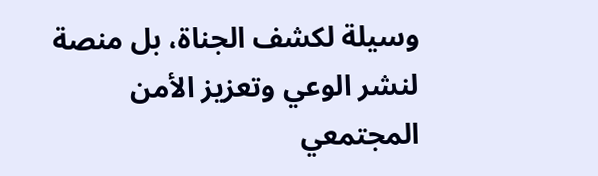وسيلة لكشف الجناة، بل منصة لنشر الوعي وتعزيز الأمن المجتمعي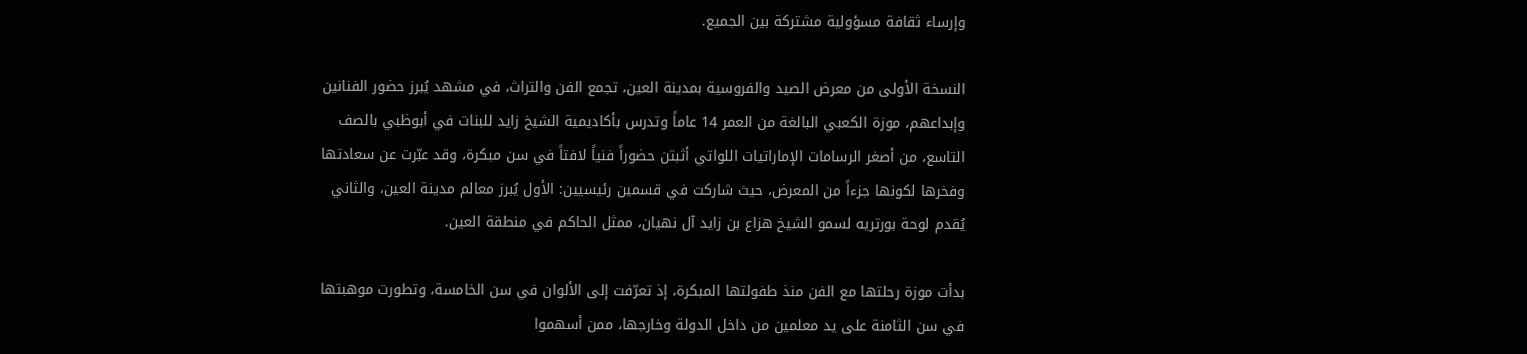وإرساء ثقافة مسؤولية مشتركة بين الجميع.

النسخة الأولى من معرض الصيد والفروسية بمدينة العين، تجمع الفن والتراث، في مشهد يُبرز حضور الفنانين وإبداعهم، موزة الكعبي البالغة من العمر 14 عاماً وتدرس بأكاديمية الشيخ زايد للبنات في أبوظبي بالصف التاسع، من أصغر الرسامات الإماراتيات اللواتي أثبتن حضوراً فنياً لافتاً في سن مبكرة، وقد عبّرت عن سعادتها وفخرها لكونها جزءاً من المعرض، حيث شاركت في قسمين رئيسيين: الأول يُبرز معالم مدينة العين، والثاني يُقدم لوحة بورتريه لسمو الشيخ هزاع بن زايد آل نهيان، ممثل الحاكم في منطقة العين.

بدأت موزة رحلتها مع الفن منذ طفولتها المبكرة، إذ تعرّفت إلى الألوان في سن الخامسة، وتطورت موهبتها في سن الثامنة على يد معلمين من داخل الدولة وخارجها، ممن أسهموا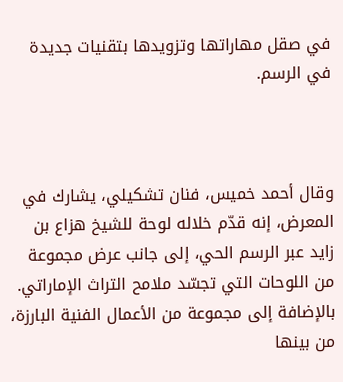في صقل مهاراتها وتزويدها بتقنيات جديدة في الرسم.



وقال أحمد خميس، فنان تشكيلي، يشارك في المعرض، إنه قدّم خلاله لوحة للشيخ هزاع بن زايد عبر الرسم الحي، إلى جانب عرض مجموعة من اللوحات التي تجسّد ملامح التراث الإماراتي. بالإضافة إلى مجموعة من الأعمال الفنية البارزة، من بينها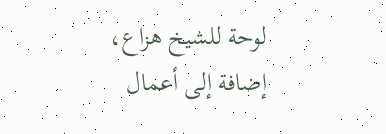لوحة للشيخ هزاع، إضافة إلى أعمال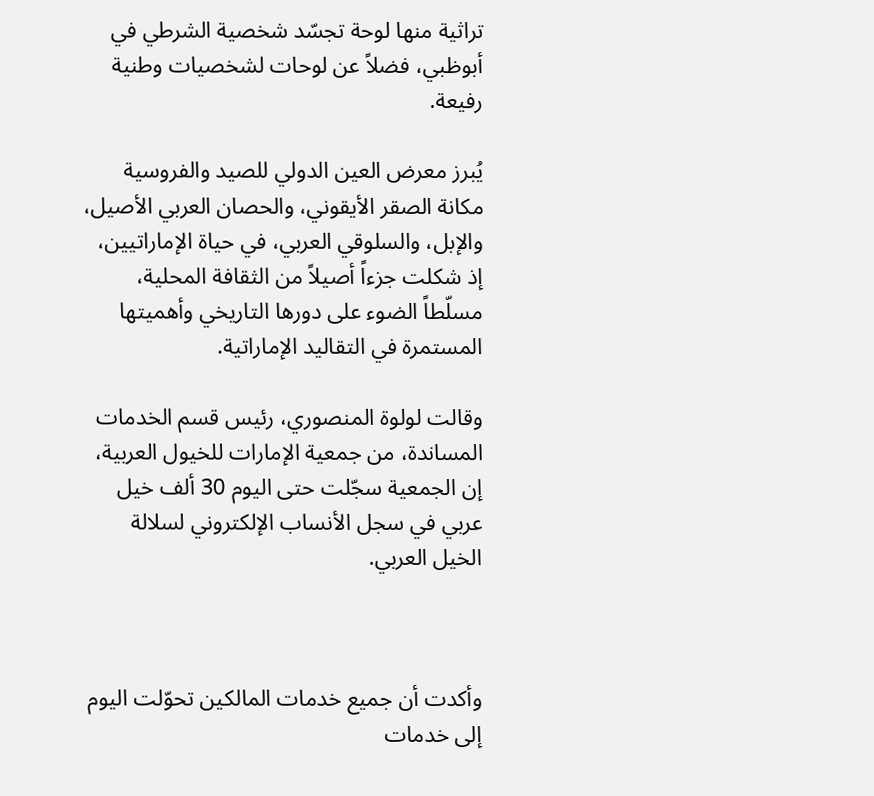تراثية منها لوحة تجسّد شخصية الشرطي في أبوظبي، فضلاً عن لوحات لشخصيات وطنية رفيعة.

يُبرز معرض العين الدولي للصيد والفروسية مكانة الصقر الأيقوني، والحصان العربي الأصيل، والإبل، والسلوقي العربي، في حياة الإماراتيين، إذ شكلت جزءاً أصيلاً من الثقافة المحلية، مسلّطاً الضوء على دورها التاريخي وأهميتها المستمرة في التقاليد الإماراتية.

وقالت لولوة المنصوري، رئيس قسم الخدمات المساندة، من جمعية الإمارات للخيول العربية، إن الجمعية سجّلت حتى اليوم 30 ألف خيل عربي في سجل الأنساب الإلكتروني لسلالة الخيل العربي.



وأكدت أن جميع خدمات المالكين تحوّلت اليوم إلى خدمات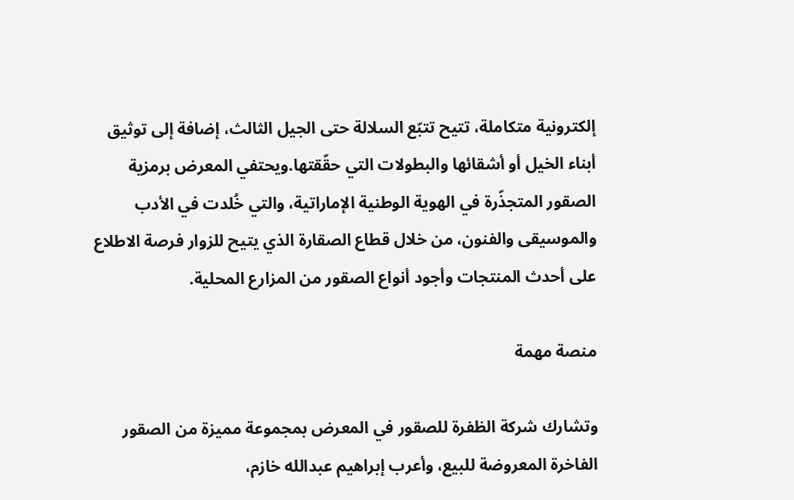إلكترونية متكاملة، تتيح تتبّع السلالة حتى الجيل الثالث، إضافة إلى توثيق أبناء الخيل أو أشقائها والبطولات التي حقّقتها.ويحتفي المعرض برمزية الصقور المتجذّرة في الهوية الوطنية الإماراتية، والتي خُلدت في الأدب والموسيقى والفنون، من خلال قطاع الصقارة الذي يتيح للزوار فرصة الاطلاع على أحدث المنتجات وأجود أنواع الصقور من المزارع المحلية.

منصة مهمة

وتشارك شركة الظفرة للصقور في المعرض بمجموعة مميزة من الصقور الفاخرة المعروضة للبيع، وأعرب إبراهيم عبدالله خازم،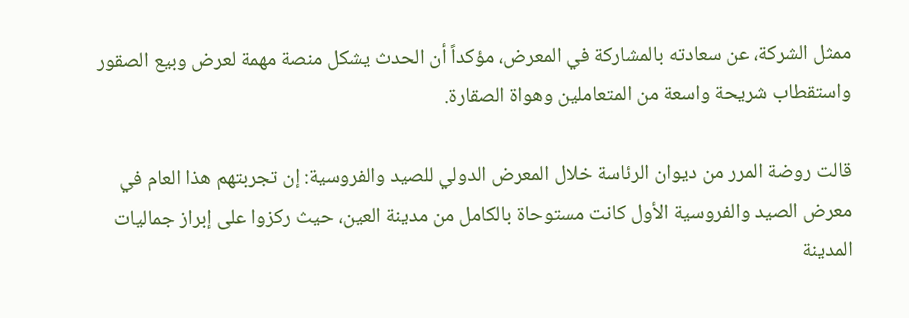ممثل الشركة، عن سعادته بالمشاركة في المعرض، مؤكداً أن الحدث يشكل منصة مهمة لعرض وبيع الصقور واستقطاب شريحة واسعة من المتعاملين وهواة الصقارة.

قالت روضة المرر من ديوان الرئاسة خلال المعرض الدولي للصيد والفروسية: إن تجربتهم هذا العام في معرض الصيد والفروسية الأول كانت مستوحاة بالكامل من مدينة العين، حيث ركزوا على إبراز جماليات المدينة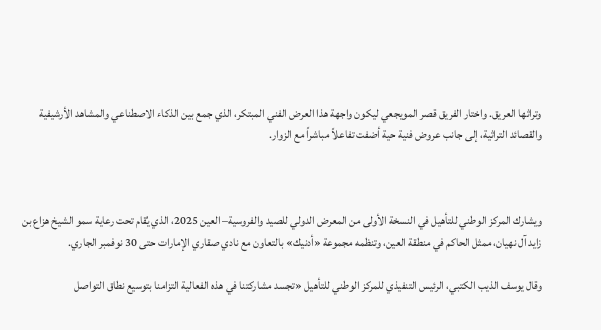وتراثها العريق. واختار الفريق قصر المويجعي ليكون واجهة هذا العرض الفني المبتكر، الذي جمع بين الذكاء الاصطناعي والمشاهد الأرشيفية والقصائد التراثية، إلى جانب عروض فنية حية أضفت تفاعلاً مباشراً مع الزوار.



ويشارك المركز الوطني للتأهيل في النسخة الأولى من المعرض الدولي للصيد والفروسية– العين 2025، الذي يُقام تحت رعاية سمو الشيخ هزاع بن زايد آل نهيان، ممثل الحاكم في منطقة العين، وتنظمه مجموعة «أدنيك» بالتعاون مع نادي صقاري الإمارات حتى 30 نوفمبر الجاري.

وقال يوسف الذيب الكتبي، الرئيس التنفيذي للمركز الوطني للتأهيل «تجسد مشاركتنا في هذه الفعالية التزامنا بتوسيع نطاق التواصل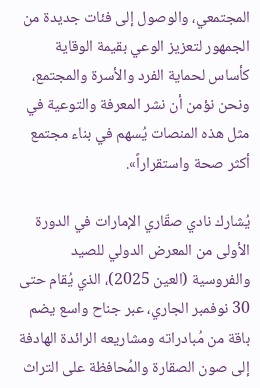المجتمعي، والوصول إلى فئات جديدة من الجمهور لتعزيز الوعي بقيمة الوقاية كأساس لحماية الفرد والأسرة والمجتمع، ونحن نؤمن أن نشر المعرفة والتوعية في مثل هذه المنصات يُسهم في بناء مجتمع أكثر صحة واستقراراً».

يُشارك نادي صقّاري الإمارات في الدورة الأولى من المعرض الدولي للصيد والفروسية (العين 2025)، الذي يُقام حتى 30 نوفمبر الجاري، عبر جناح واسع يضم باقة من مُبادراته ومشاريعه الرائدة الهادفة إلى صون الصقارة والمُحافظة على التراث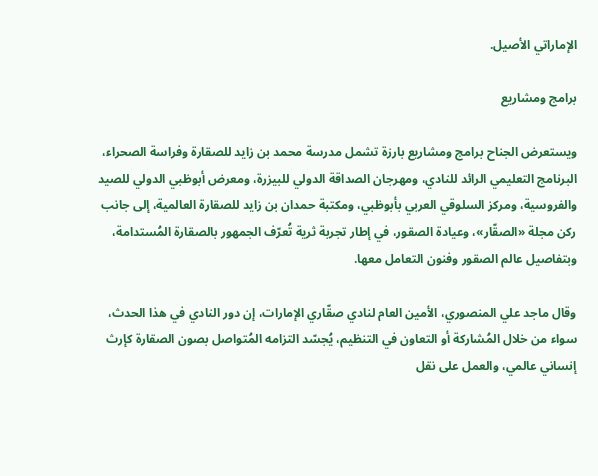الإماراتي الأصيل.

برامج ومشاريع

ويستعرض الجناح برامج ومشاريع بارزة تشمل مدرسة محمد بن زايد للصقارة وفراسة الصحراء، البرنامج التعليمي الرائد للنادي، ومهرجان الصداقة الدولي للبيزرة، ومعرض أبوظبي الدولي للصيد والفروسية، ومركز السلوقي العربي بأبوظبي، ومكتبة حمدان بن زايد للصقارة العالمية، إلى جانب ركن مجلة «الصقّار»، وعيادة الصقور، في إطار تجربة ثرية تُعرّف الجمهور بالصقارة المُستدامة، وبتفاصيل عالم الصقور وفنون التعامل معها.

وقال ماجد علي المنصوري، الأمين العام لنادي صقّاري الإمارات، إن دور النادي في هذا الحدث، سواء من خلال المُشاركة أو التعاون في التنظيم، يُجسّد التزامه المُتواصل بصون الصقارة كإرث إنساني عالمي، والعمل على نقل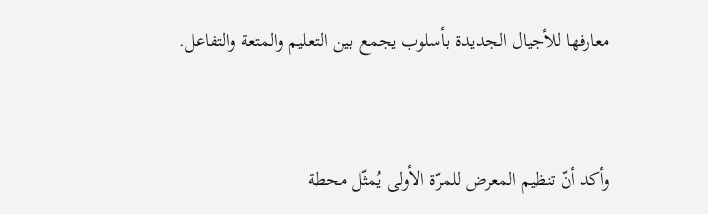معارفها للأجيال الجديدة بأسلوب يجمع بين التعليم والمتعة والتفاعل.



وأكد أنّ تنظيم المعرض للمرّة الأولى يُمثّل محطة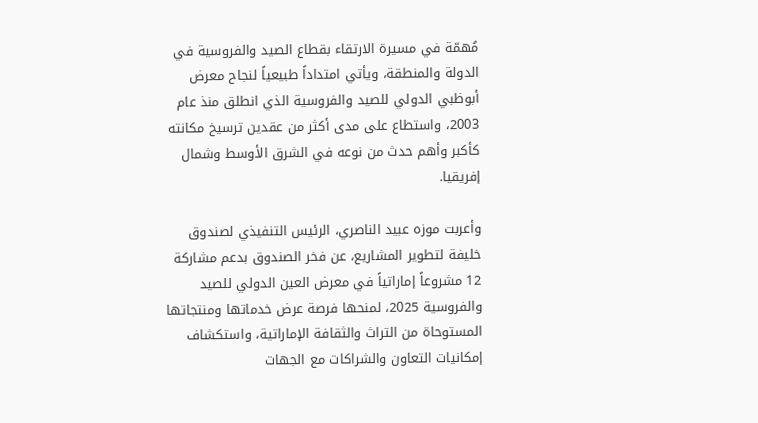مُهمّة في مسيرة الارتقاء بقطاع الصيد والفروسية في الدولة والمنطقة، ويأتي امتداداً طبيعياً لنجاح معرض أبوظبي الدولي للصيد والفروسية الذي انطلق منذ عام 2003، واستطاع على مدى أكثر من عقدين ترسيخ مكانته كأكبر وأهم حدث من نوعه في الشرق الأوسط وشمال إفريقيا.

وأعربت موزه عبيد الناصري، الرئيس التنفيذي لصندوق خليفة لتطوير المشاريع، عن فخر الصندوق بدعم مشاركة 12 مشروعاً إماراتياً في معرض العين الدولي للصيد والفروسية 2025، لمنحها فرصة عرض خدماتها ومنتجاتها المستوحاة من التراث والثقافة الإماراتية، واستكشاف إمكانيات التعاون والشراكات مع الجهات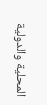المحلية والدولية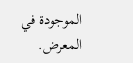الموجودة في المعرض.